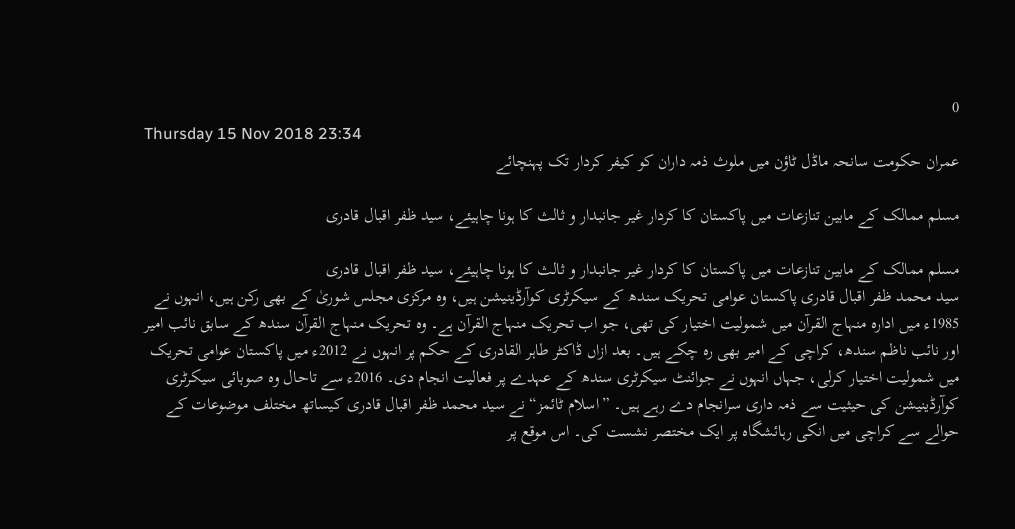0
Thursday 15 Nov 2018 23:34
عمران حکومت سانحہ ماڈل ٹاؤن میں ملوث ذمہ داران کو کیفر کردار تک پہنچائے

مسلم ممالک کے مابین تنازعات میں پاکستان کا کردار غیر جانبدار و ثالث کا ہونا چاہیئے، سید ظفر اقبال قادری

مسلم ممالک کے مابین تنازعات میں پاکستان کا کردار غیر جانبدار و ثالث کا ہونا چاہیئے، سید ظفر اقبال قادری
سید محمد ظفر اقبال قادری پاکستان عوامی تحریک سندھ کے سیکرٹری کوآرڈینیشن ہیں، وہ مرکزی مجلس شوریٰ کے بھی رکن ہیں، انہوں نے 1985ء میں ادارہ منہاج القرآن میں شمولیت اختیار کی تھی، جو اب تحریک منہاج القرآن ہے۔ وہ تحریک منہاج القرآن سندھ کے سابق نائب امیر اور نائب ناظم سندھ، کراچی کے امیر بھی رہ چکے ہیں۔ بعد ازاں ڈاکٹر طاہر القادری کے حکم پر انہوں نے 2012ء میں پاکستان عوامی تحریک میں شمولیت اختیار کرلی، جہاں انہوں نے جوائنٹ سیکرٹری سندھ کے عہدے پر فعالیت انجام دی۔ 2016ء سے تاحال وہ صوبائی سیکرٹری کوآرڈینیشن کی حیثیت سے ذمہ داری سرانجام دے رہے ہیں۔ ”اسلام ٹائمز“ نے سید محمد ظفر اقبال قادری کیساتھ مختلف موضوعات کے حوالے سے کراچی میں انکی رہائشگاہ پر ایک مختصر نشست کی۔ اس موقع پر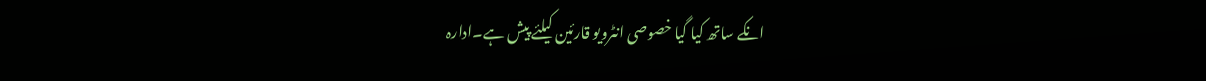انکے ساتھ کیا گیا خصوصی انٹرویو قارئین کیلئے پیش ہے۔ادارہ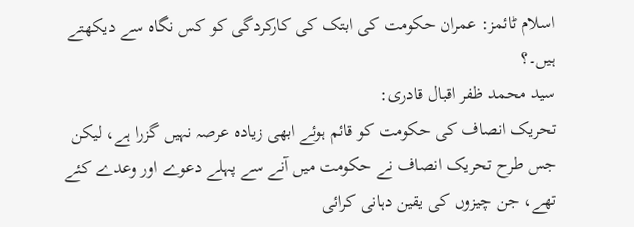اسلام ٹائمز: عمران حکومت کی ابتک کی کارکردگی کو کس نگاہ سے دیکھتے ہیں۔؟
سید محمد ظفر اقبال قادری:
تحریک انصاف کی حکومت کو قائم ہوئے ابھی زیادہ عرصہ نہیں گزرا ہے، لیکن جس طرح تحریک انصاف نے حکومت میں آنے سے پہلے دعوے اور وعدے کئے تھے، جن چیزوں کی یقین دہانی کرائی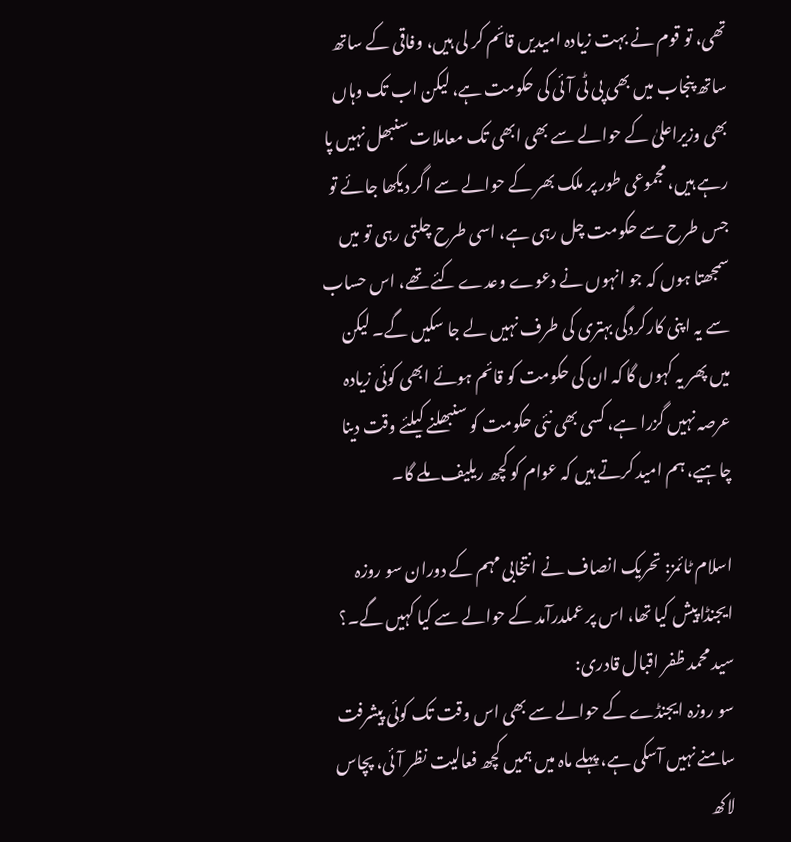تھی، تو قوم نے بہت زیادہ امیدیں قائم کر لی ہیں، وفاقی کے ساتھ ساتھ پنجاب میں بھی پی ٹی آئی کی حکومت ہے، لیکن اب تک وہاں بھی وزیراعلیٰ کے حوالے سے بھی ابھی تک معاملات سنبھل نہیں پا رہے ہیں، مجموعی طور پر ملک بھر کے حوالے سے اگر دیکھا جائے تو جس طرح سے حکومت چل رہی ہے، اسی طرح چلتی رہی تو میں سمجھتا ہوں کہ جو انہوں نے دعوے وعدے کئے تھے، اس حساب سے یہ اپنی کارکردگی بہتری کی طرف نہیں لے جا سکیں گے۔ لیکن میں پھر یہ کہوں گا کہ ان کی حکومت کو قائم ہوئے ابھی کوئی زیادہ عرصہ نہیں گزرا ہے، کسی بھی نئی حکومت کو سنبھلنے کیلئے وقت دینا چاہیے، ہم امید کرتے ہیں کہ عوام کو کچھ ریلیف ملے گا۔

اسلام ٹائمز: تحریک انصاف نے انتخابی مہم کے دوران سو روزہ ایجنڈا پیش کیا تھا، اس پر عملدرآمد کے حوالے سے کیا کہیں گے۔؟
سید محمد ظفر اقبال قادری:
سو روزہ ایجنڈے کے حوالے سے بھی اس وقت تک کوئی پیشرفت سامنے نہیں آسکی ہے، پہلے ماہ میں ہمیں کچھ فعالیت نظر آئی، پچاس لاکھ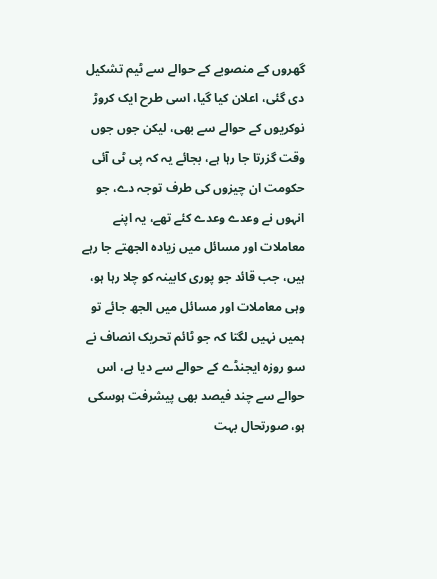گھروں کے منصوبے کے حوالے سے ٹیم تشکیل دی گئی، اعلان کیا گیا، اسی طرح ایک کروڑ نوکریوں کے حوالے سے بھی، لیکن جوں جوں وقت گزرتا جا رہا ہے، بجائے یہ کہ پی ٹی آئی حکومت ان چیزوں کی طرف توجہ دے، جو انہوں نے وعدے وعدے کئے تھے، یہ اپنے معاملات اور مسائل میں زیادہ الجھتے جا رہے ہیں، جب قائد جو پوری کابینہ کو چلا رہا ہو، وہی معاملات اور مسائل میں الجھ جائے تو ہمیں نہیں لگتا کہ جو ٹائم تحریک انصاف نے سو روزہ ایجنڈے کے حوالے سے دیا ہے، اس حوالے سے چند فیصد بھی پیشرفت ہوسکی ہو، صورتحال بہت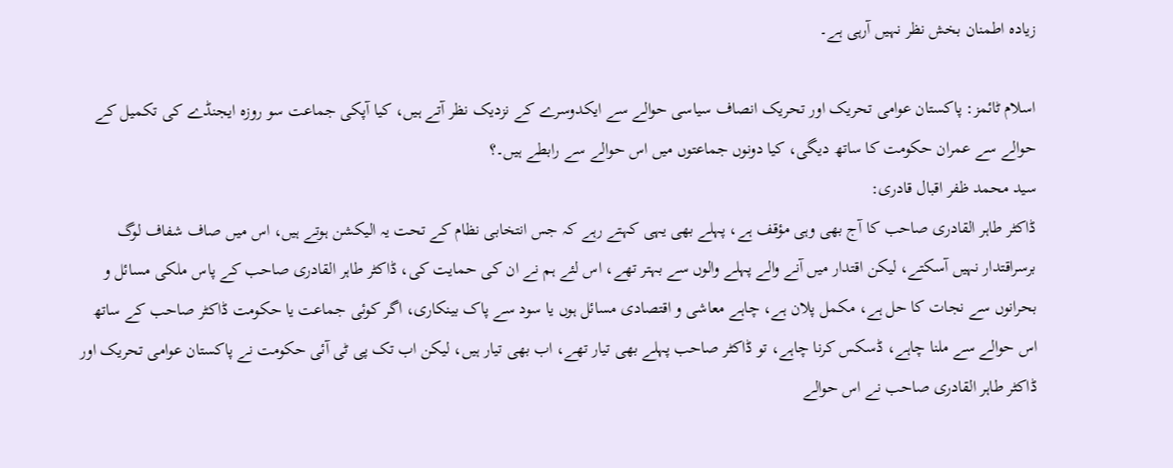زیادہ اطمنان بخش نظر نہیں آرہی ہے۔

اسلام ٹائمز: پاکستان عوامی تحریک اور تحریک انصاف سیاسی حوالے سے ایکدوسرے کے نزدیک نظر آتے ہیں، کیا آپکی جماعت سو روزہ ایجنڈے کی تکمیل کے حوالے سے عمران حکومت کا ساتھ دیگی، کیا دونوں جماعتوں میں اس حوالے سے رابطے ہیں۔؟
سید محمد ظفر اقبال قادری:
ڈاکٹر طاہر القادری صاحب کا آج بھی وہی مؤقف ہے، پہلے بھی یہی کہتے رہے کہ جس انتخابی نظام کے تحت یہ الیکشن ہوتے ہیں، اس میں صاف شفاف لوگ برسراقتدار نہیں آسکتے، لیکن اقتدار میں آنے والے پہلے والوں سے بہتر تھے، اس لئے ہم نے ان کی حمایت کی، ڈاکٹر طاہر القادری صاحب کے پاس ملکی مسائل و بحرانوں سے نجات کا حل ہے، مکمل پلان ہے، چاہے معاشی و اقتصادی مسائل ہوں یا سود سے پاک بینکاری، اگر کوئی جماعت یا حکومت ڈاکٹر صاحب کے ساتھ اس حوالے سے ملنا چاہے، ڈسکس کرنا چاہے، تو ڈاکٹر صاحب پہلے بھی تیار تھے، اب بھی تیار ہیں، لیکن اب تک پی ٹی آئی حکومت نے پاکستان عوامی تحریک اور ڈاکٹر طاہر القادری صاحب نے اس حوالے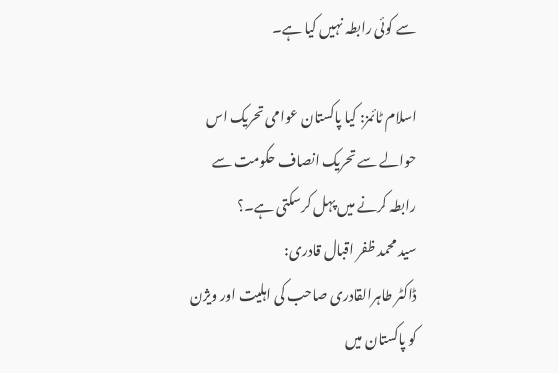سے کوئی رابطہ نہیں کیا ہے۔

اسلام ٹائمز: کیا پاکستان عوامی تحریک اس حوالے سے تحریک انصاف حکومت سے رابطہ کرنے میں پہل کرسکتی ہے۔؟
سید محمد ظفر اقبال قادری:
ڈاکٹر طاہرالقادری صاحب کی اہلیت اور ویژن کو پاکستان میں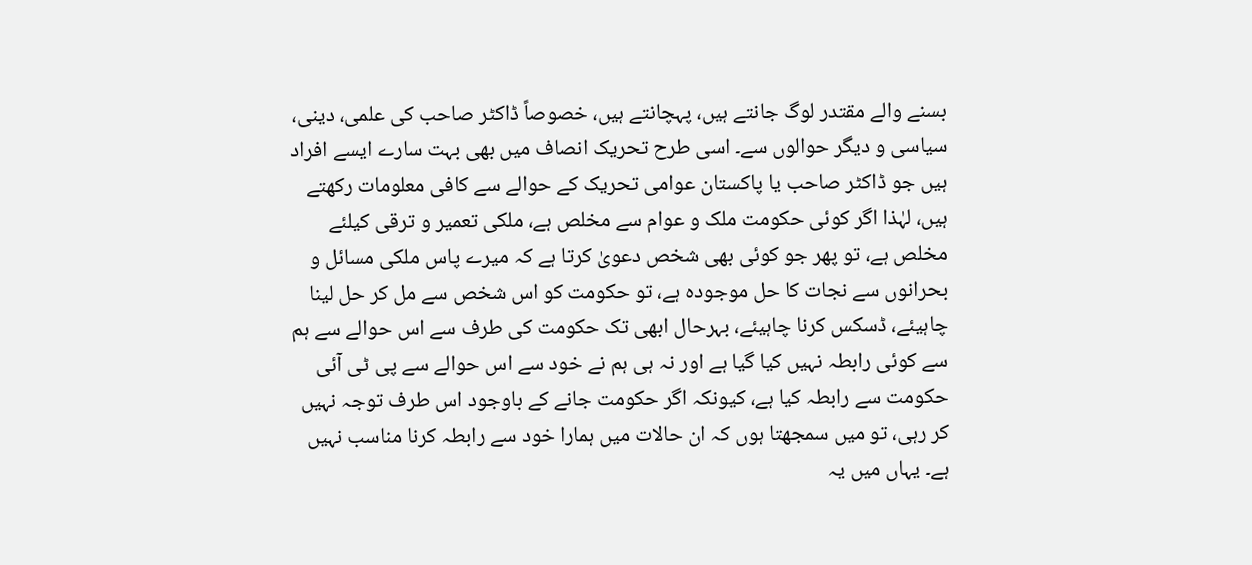بسنے والے مقتدر لوگ جانتے ہیں، پہچانتے ہیں، خصوصاً ڈاکٹر صاحب کی علمی، دینی، سیاسی و دیگر حوالوں سے۔ اسی طرح تحریک انصاف میں بھی بہت سارے ایسے افراد ہیں جو ڈاکٹر صاحب یا پاکستان عوامی تحریک کے حوالے سے کافی معلومات رکھتے ہیں، لہٰذا اگر کوئی حکومت ملک و عوام سے مخلص ہے، ملکی تعمیر و ترقی کیلئے مخلص ہے، تو پھر جو کوئی بھی شخص دعویٰ کرتا ہے کہ میرے پاس ملکی مسائل و بحرانوں سے نجات کا حل موجودہ ہے، تو حکومت کو اس شخص سے مل کر حل لینا چاہیئے، ڈسکس کرنا چاہیئے، بہرحال ابھی تک حکومت کی طرف سے اس حوالے سے ہم سے کوئی رابطہ نہیں کیا گیا ہے اور نہ ہی ہم نے خود سے اس حوالے سے پی ٹی آئی حکومت سے رابطہ کیا ہے، کیونکہ اگر حکومت جانے کے باوجود اس طرف توجہ نہیں کر رہی، تو میں سمجھتا ہوں کہ ان حالات میں ہمارا خود سے رابطہ کرنا مناسب نہیں ہے۔ یہاں میں یہ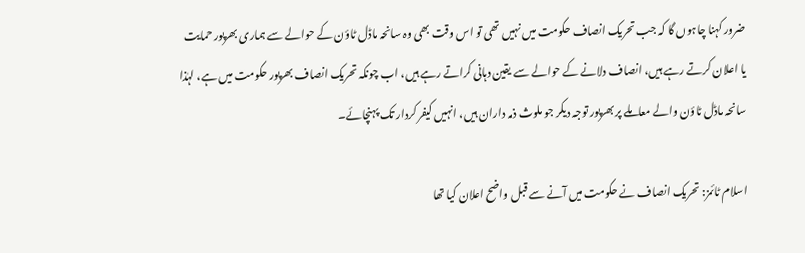ضرور کہنا چاہوں گا کہ جب تحریک انصاف حکومت میں نہیں تھی تو اس وقت بھی وہ سانحہ ماڈل ٹاؤن کے حوالے سے ہماری بھرپور حمایت یا اعلان کرتے رہے ہیں، انصاف دلانے کے حوالے سے یقین دہانی کراتے رہے ہیں، اب چونکہ تحریک انصاف بھرپور حکومت میں ہے، لہٰذا سانحہ ماڈل ٹاؤن والے معاملے پر بھرپور توجہ دیکر جو ملوث ذمہ داران ہیں، انہیں کیفر کردار تک پہنچائے۔

اسلام ٹائمز: تحریک انصاف نے حکومت میں آنے سے قبل واضح اعلان کیا تھا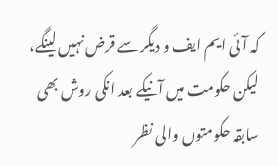کہ آئی ایم ایف و دیگر سے قرض نہیں لینگے، لیکن حکومت میں آنیکے بعد انکی روش بھی سابقہ حکومتوں والی نظر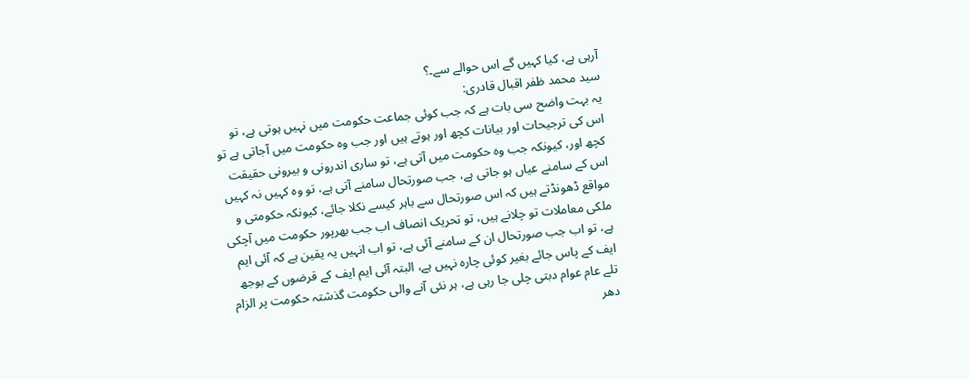آرہی ہے، کیا کہیں گے اس حوالے سے۔؟
سید محمد ظفر اقبال قادری:
یہ بہت واضح سی بات ہے کہ جب کوئی جماعت حکومت میں نہیں ہوتی ہے، تو اس کی ترجیحات اور بیانات کچھ اور ہوتے ہیں اور جب وہ حکومت میں آجاتی ہے تو کچھ اور، کیونکہ جب وہ حکومت میں آتی ہے، تو ساری اندرونی و بیرونی حقیقت اس کے سامنے عیاں ہو جاتی ہے، جب صورتحال سامنے آتی ہے، تو وہ کہیں نہ کہیں مواقع ڈھونڈتے ہیں کہ اس صورتحال سے باہر کیسے نکلا جائے، کیونکہ حکومتی و ملکی معاملات تو چلانے ہیں، تو تحریک انصاف اب جب بھرپور حکومت میں آچکی ہے، تو اب جب صورتحال ان کے سامنے آئی ہے، تو اب انہیں یہ یقین ہے کہ آئی ایم ایف کے پاس جائے بغیر کوئی چارہ نہیں ہے، البتہ آئی ایم ایف کے قرضوں کے بوجھ تلے عام عوام دبتی چلی جا رہی ہے، ہر نئی آنے والی حکومت گذشتہ حکومت پر الزام دھر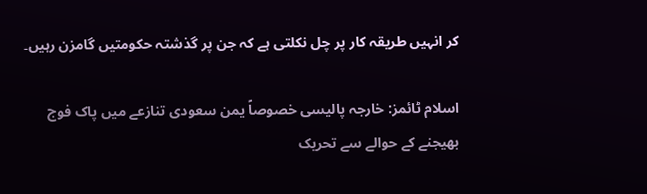کر انہیں طریقہ کار پر چل نکلتی ہے کہ جن پر گذشتہ حکومتیں گامزن رہیں۔

اسلام ٹائمز: خارجہ پالیسی خصوصاً یمن سعودی تنازعے میں پاک فوج بھیجنے کے حوالے سے تحریک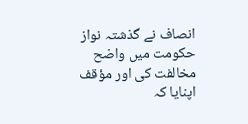انصاف نے گذشتہ نواز حکومت میں واضح مخالفت کی اور مؤقف اپنایا کہ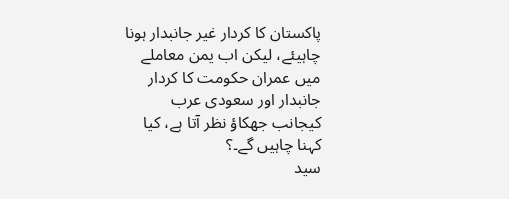پاکستان کا کردار غیر جانبدار ہونا چاہیئے، لیکن اب یمن معاملے میں عمران حکومت کا کردار جانبدار اور سعودی عرب کیجانب جھکاؤ نظر آتا ہے، کیا کہنا چاہیں گے۔؟
سید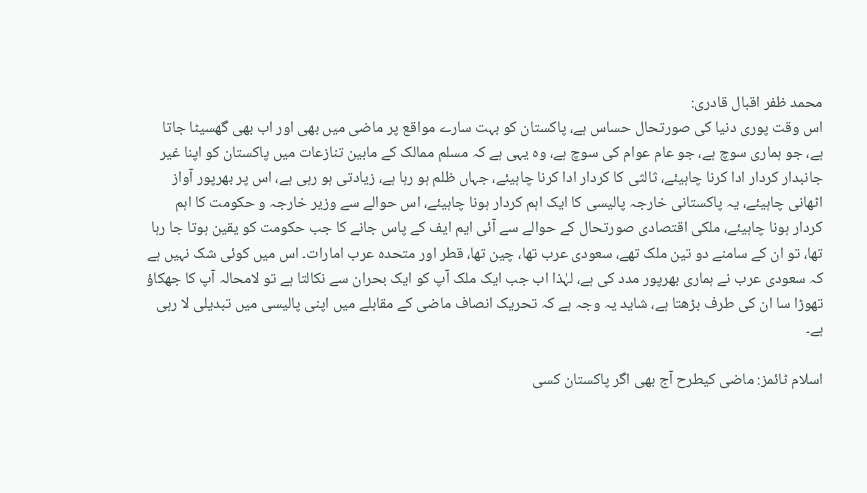محمد ظفر اقبال قادری:
اس وقت پوری دنیا کی صورتحال حساس ہے، پاکستان کو بہت سارے مواقع پر ماضی میں بھی اور اب بھی گھسیٹا جاتا ہے، جو ہماری سوچ ہے، جو عام عوام کی سوچ ہے، وہ یہی ہے کہ مسلم ممالک کے مابین تنازعات میں پاکستان کو اپنا غیر جانبدار کردار ادا کرنا چاہیئے، ثالثی کا کردار ادا کرنا چاہیئے، جہاں ظلم ہو رہا ہے، زیادتی ہو رہی ہے، اس پر بھرپور آواز اٹھانی چاہیئے، یہ پاکستانی خارجہ پالیسی کا ایک اہم کردار ہونا چاہیئے، اس حوالے سے وزیر خارجہ و حکومت کا اہم کردار ہونا چاہیئے، ملکی اقتصادی صورتحال کے حوالے سے آئی ایم ایف کے پاس جانے کا جب حکومت کو یقین ہوتا جا رہا تھا، تو ان کے سامنے دو تین ملک تھے، سعودی عرب تھا، چین تھا، قطر اور متحدہ عرب امارات۔ اس میں کوئی شک نہیں ہے کہ سعودی عرب نے ہماری بھرپور مدد کی ہے، لہٰذا اب جب ایک ملک آپ کو ایک بحران سے نکالتا ہے تو لامحالہ آپ کا جھکاؤ تھوڑا سا ان کی طرف بڑھتا ہے، شاید یہ وجہ ہے کہ تحریک انصاف ماضی کے مقابلے میں اپنی پالیسی میں تبدیلی لا رہی ہے۔

اسلام ٹائمز: ماضی کیطرح آج بھی اگر پاکستان کسی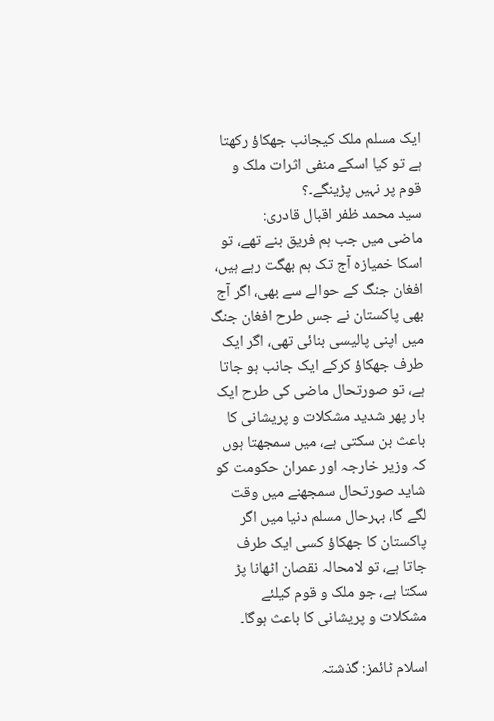ایک مسلم ملک کیجانب جھکاؤ رکھتا ہے تو کیا اسکے منفی اثرات ملک و قوم پر نہیں پڑینگے۔؟
سید محمد ظفر اقبال قادری:
ماضی میں جب ہم فریق بنے تھے، تو اسکا خمیازہ آج تک ہم بھگت رہے ہیں، افغان جنگ کے حوالے سے بھی، اگر آج بھی پاکستان نے جس طرح افغان جنگ میں اپنی پالیسی بنائی تھی، اگر ایک طرف جھکاؤ کرکے ایک جانب ہو جاتا ہے، تو صورتحال ماضی کی طرح ایک بار پھر شدید مشکلات و پریشانی کا باعث بن سکتی ہے، میں سمجھتا ہوں کہ وزیر خارجہ اور عمران حکومت کو شاید صورتحال سمجھنے میں وقت لگے گا، بہرحال مسلم دنیا میں اگر پاکستان کا جھکاؤ کسی ایک طرف جاتا ہے، تو لامحالہ نقصان اٹھانا پڑ سکتا ہے، جو ملک و قوم کیلئے مشکلات و پریشانی کا باعث ہوگا۔

اسلام ٹائمز: گذشتہ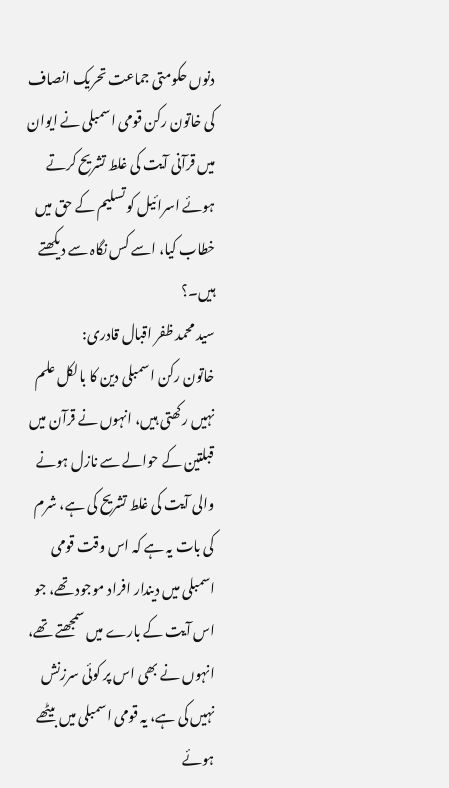دنوں حکومتی جماعت تحریک انصاف کی خاتون رکن قومی اسمبلی نے ایوان میں قرآنی آیت کی غلط تشریح کرتے ہوئے اسرائیل کو تسلیم کے حق میں خطاب کیا، اسے کس نگاہ سے دیکھتے ہیں۔؟
سید محمد ظفر اقبال قادری:
خاتون رکن اسمبلی دین کا بالکل علم نہیں رکھتی ہیں، انہوں نے قرآن میں قبلتین کے حوالے سے نازل ہونے والی آیت کی غلط تشریح کی ہے، شرم کی بات یہ ہے کہ اس وقت قومی اسمبلی میں دیندار افراد موجود تھے، جو اس آیت کے بارے میں سمجھتے تھے، انہوں نے بھی اس پر کوئی سرزنش نہیں کی ہے، یہ قومی اسمبلی میں بیٹھے ہوئے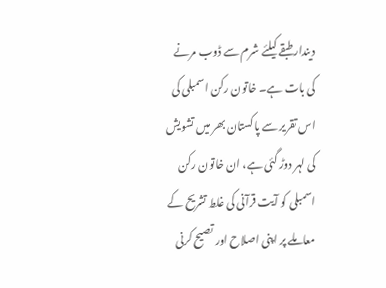دیندار طبقے کیلئے شرم سے ڈوب مرنے کی بات ہے۔ خاتون رکن اسمبلی کی اس تقریر سے پاکستان بھر میں تشویش کی لہر دوڑ گئی ہے، ان خاتون رکن اسمبلی کو آیت قرآنی کی غلط تشریح کے معاملے پر اپنی اصلاح اور تصیح کرنی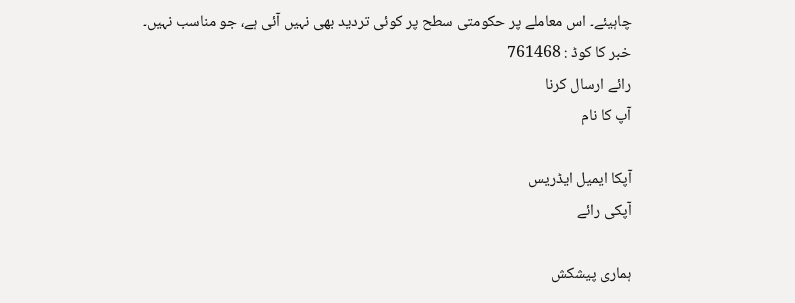چاہیئے۔ اس معاملے پر حکومتی سطح پر کوئی تردید بھی نہیں آئی ہے، جو مناسب نہیں۔
خبر کا کوڈ : 761468
رائے ارسال کرنا
آپ کا نام

آپکا ایمیل ایڈریس
آپکی رائے

ہماری پیشکش